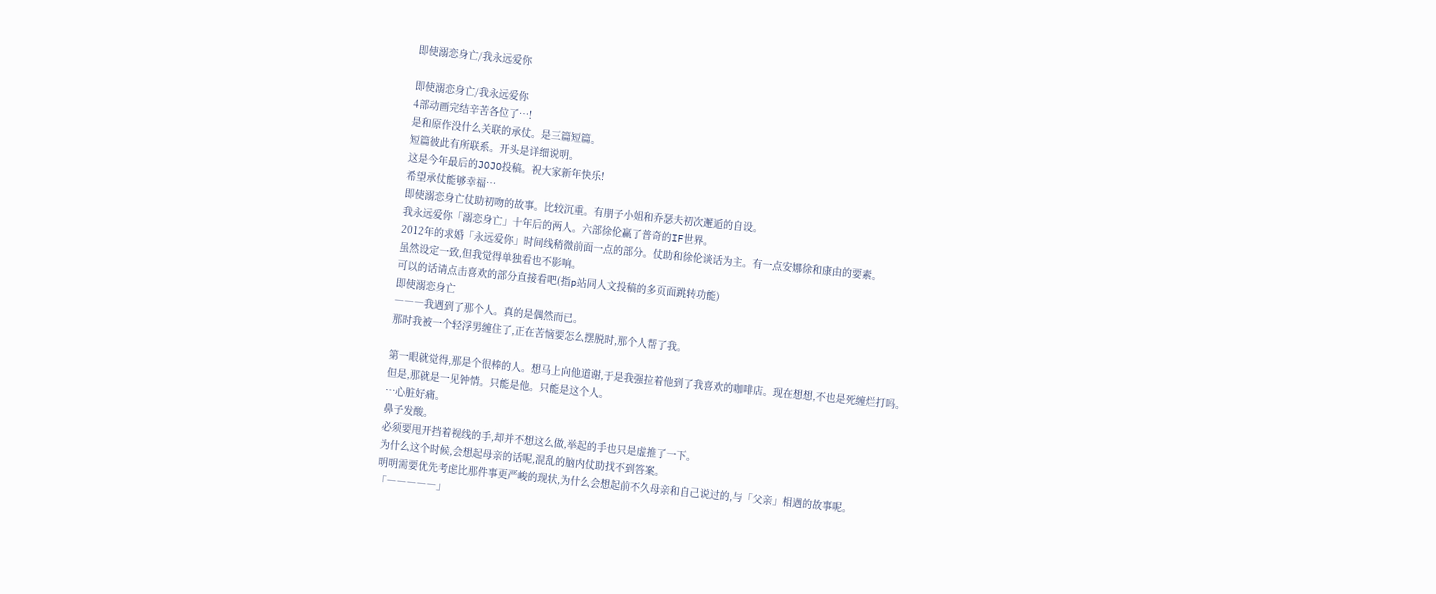即使溺恋身亡/我永远爱你

即使溺恋身亡/我永远爱你
4部动画完结辛苦各位了…!
是和原作没什么关联的承仗。是三篇短篇。
短篇彼此有所联系。开头是详细说明。
这是今年最后的JOJO投稿。祝大家新年快乐!
希望承仗能够幸福…
即使溺恋身亡仗助初吻的故事。比较沉重。有朋子小姐和乔瑟夫初次邂逅的自设。
我永远爱你「溺恋身亡」十年后的两人。六部徐伦赢了普奇的IF世界。
2012年的求婚「永远爱你」时间线稍微前面一点的部分。仗助和徐伦谈话为主。有一点安娜徐和康由的要素。
虽然设定一致,但我觉得单独看也不影响。
可以的话请点击喜欢的部分直接看吧(指p站同人文投稿的多页面跳转功能)
即使溺恋身亡
―――我遇到了那个人。真的是偶然而已。
那时我被一个轻浮男缠住了,正在苦恼要怎么摆脱时,那个人帮了我。

第一眼就觉得,那是个很棒的人。想马上向他道谢,于是我强拉着他到了我喜欢的咖啡店。现在想想,不也是死缠烂打吗。
但是,那就是一见钟情。只能是他。只能是这个人。
…心脏好痛。
鼻子发酸。
必须要甩开挡着视线的手,却并不想这么做,举起的手也只是虚推了一下。
为什么这个时候,会想起母亲的话呢,混乱的脑内仗助找不到答案。
明明需要优先考虑比那件事更严峻的现状,为什么会想起前不久母亲和自己说过的,与「父亲」相遇的故事呢。
「―――――」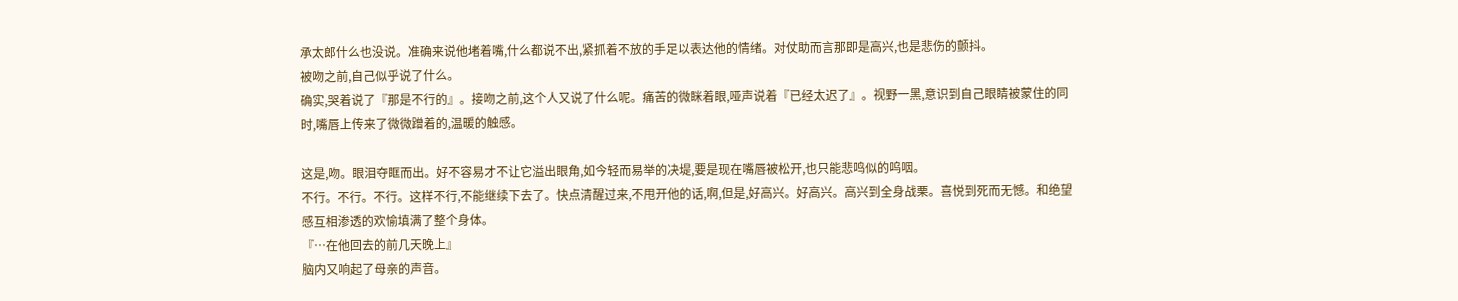承太郎什么也没说。准确来说他堵着嘴,什么都说不出,紧抓着不放的手足以表达他的情绪。对仗助而言那即是高兴,也是悲伤的颤抖。
被吻之前,自己似乎说了什么。
确实,哭着说了『那是不行的』。接吻之前,这个人又说了什么呢。痛苦的微眯着眼,哑声说着『已经太迟了』。视野一黑,意识到自己眼睛被蒙住的同时,嘴唇上传来了微微蹭着的,温暖的触感。

这是,吻。眼泪夺眶而出。好不容易才不让它溢出眼角,如今轻而易举的决堤,要是现在嘴唇被松开,也只能悲鸣似的呜咽。
不行。不行。不行。这样不行,不能继续下去了。快点清醒过来,不甩开他的话,啊,但是,好高兴。好高兴。高兴到全身战栗。喜悦到死而无憾。和绝望感互相渗透的欢愉填满了整个身体。
『…在他回去的前几天晚上』
脑内又响起了母亲的声音。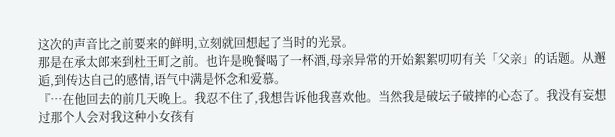这次的声音比之前要来的鲜明,立刻就回想起了当时的光景。
那是在承太郎来到杜王町之前。也许是晚餐喝了一杯酒,母亲异常的开始絮絮叨叨有关「父亲」的话题。从邂逅,到传达自己的感情,语气中满是怀念和爱慕。
『…在他回去的前几天晚上。我忍不住了,我想告诉他我喜欢他。当然我是破坛子破摔的心态了。我没有妄想过那个人会对我这种小女孩有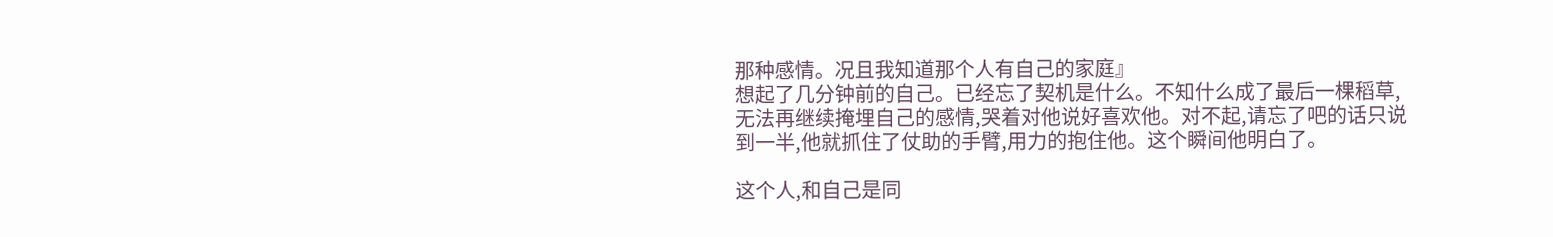那种感情。况且我知道那个人有自己的家庭』
想起了几分钟前的自己。已经忘了契机是什么。不知什么成了最后一棵稻草,无法再继续掩埋自己的感情,哭着对他说好喜欢他。对不起,请忘了吧的话只说到一半,他就抓住了仗助的手臂,用力的抱住他。这个瞬间他明白了。

这个人,和自己是同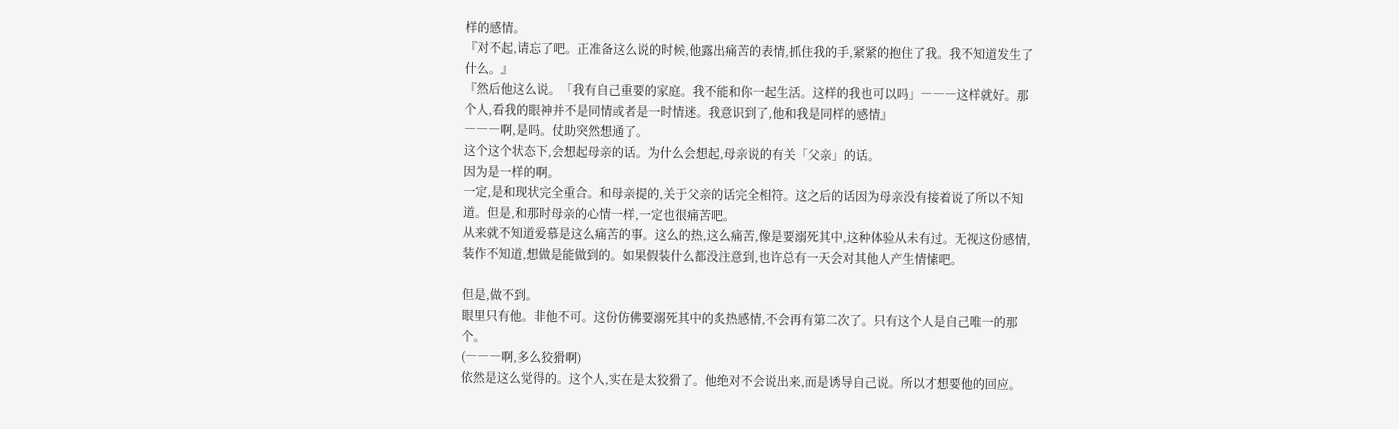样的感情。
『对不起,请忘了吧。正准备这么说的时候,他露出痛苦的表情,抓住我的手,紧紧的抱住了我。我不知道发生了什么。』
『然后他这么说。「我有自己重要的家庭。我不能和你一起生活。这样的我也可以吗」―――这样就好。那个人,看我的眼神并不是同情或者是一时情迷。我意识到了,他和我是同样的感情』
―――啊,是吗。仗助突然想通了。
这个这个状态下,会想起母亲的话。为什么会想起,母亲说的有关「父亲」的话。
因为是一样的啊。
一定,是和现状完全重合。和母亲提的,关于父亲的话完全相符。这之后的话因为母亲没有接着说了所以不知道。但是,和那时母亲的心情一样,一定也很痛苦吧。
从来就不知道爱慕是这么痛苦的事。这么的热,这么痛苦,像是要溺死其中,这种体验从未有过。无视这份感情,装作不知道,想做是能做到的。如果假装什么都没注意到,也许总有一天会对其他人产生情愫吧。

但是,做不到。
眼里只有他。非他不可。这份仿佛要溺死其中的炙热感情,不会再有第二次了。只有这个人是自己唯一的那个。
(―――啊,多么狡猾啊)
依然是这么觉得的。这个人,实在是太狡猾了。他绝对不会说出来,而是诱导自己说。所以才想要他的回应。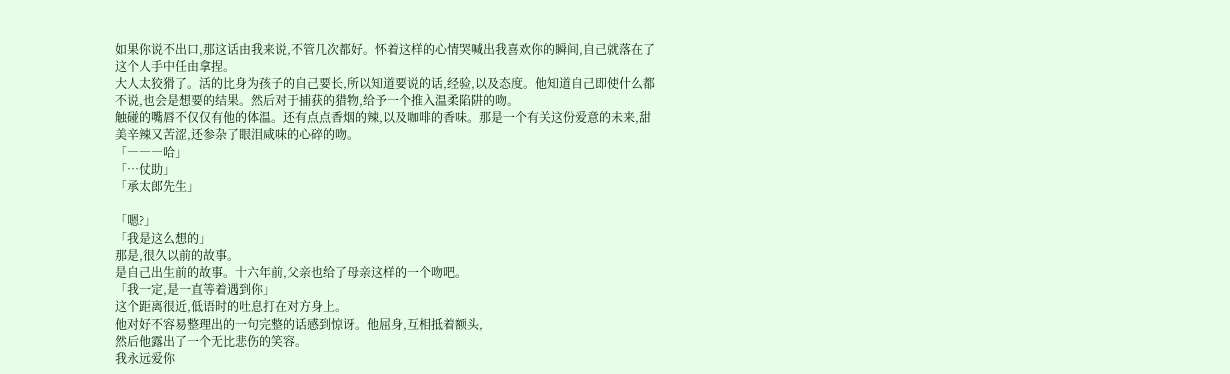如果你说不出口,那这话由我来说,不管几次都好。怀着这样的心情哭喊出我喜欢你的瞬间,自己就落在了这个人手中任由拿捏。
大人太狡猾了。活的比身为孩子的自己要长,所以知道要说的话,经验,以及态度。他知道自己即使什么都不说,也会是想要的结果。然后对于捕获的猎物,给予一个推入温柔陷阱的吻。
触碰的嘴唇不仅仅有他的体温。还有点点香烟的辣,以及咖啡的香味。那是一个有关这份爱意的未来,甜美辛辣又苦涩,还参杂了眼泪咸味的心碎的吻。
「―――哈」
「…仗助」
「承太郎先生」

「嗯?」
「我是这么想的」
那是,很久以前的故事。
是自己出生前的故事。十六年前,父亲也给了母亲这样的一个吻吧。
「我一定,是一直等着遇到你」
这个距离很近,低语时的吐息打在对方身上。
他对好不容易整理出的一句完整的话感到惊讶。他屈身,互相抵着额头,
然后他露出了一个无比悲伤的笑容。
我永远爱你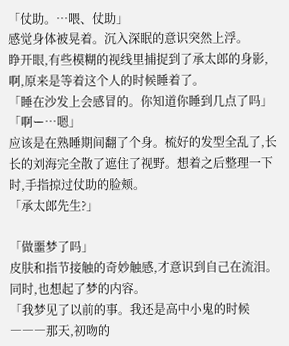「仗助。…喂、仗助」
感觉身体被晃着。沉入深眠的意识突然上浮。
睁开眼,有些模糊的视线里捕捉到了承太郎的身影,啊,原来是等着这个人的时候睡着了。
「睡在沙发上会感冒的。你知道你睡到几点了吗」
「啊ー…嗯」
应该是在熟睡期间翻了个身。梳好的发型全乱了,长长的刘海完全散了遮住了视野。想着之后整理一下时,手指掠过仗助的脸颊。
「承太郎先生?」

「做噩梦了吗」
皮肤和指节接触的奇妙触感,才意识到自己在流泪。同时,也想起了梦的内容。
「我梦见了以前的事。我还是高中小鬼的时候―――那天,初吻的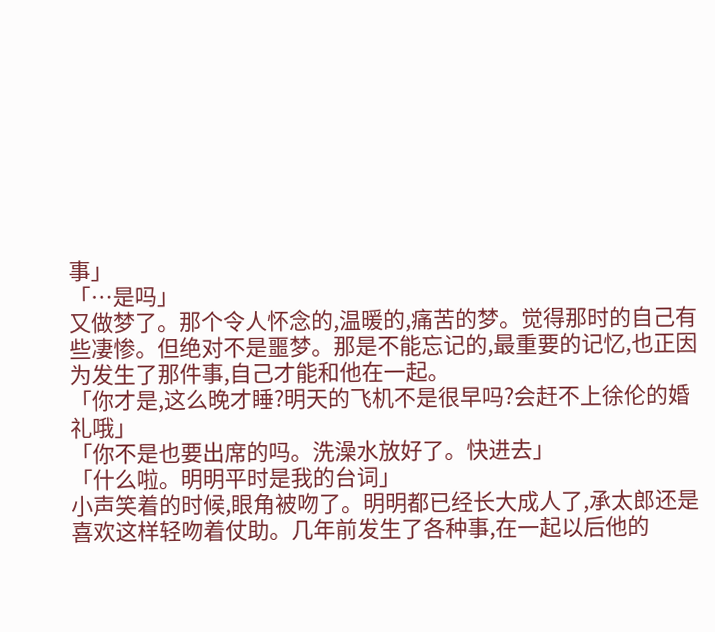事」
「…是吗」
又做梦了。那个令人怀念的,温暖的,痛苦的梦。觉得那时的自己有些凄惨。但绝对不是噩梦。那是不能忘记的,最重要的记忆,也正因为发生了那件事,自己才能和他在一起。
「你才是,这么晚才睡?明天的飞机不是很早吗?会赶不上徐伦的婚礼哦」
「你不是也要出席的吗。洗澡水放好了。快进去」
「什么啦。明明平时是我的台词」
小声笑着的时候,眼角被吻了。明明都已经长大成人了,承太郎还是喜欢这样轻吻着仗助。几年前发生了各种事,在一起以后他的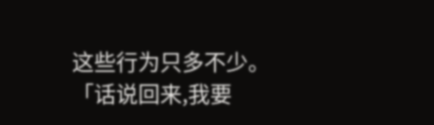这些行为只多不少。
「话说回来,我要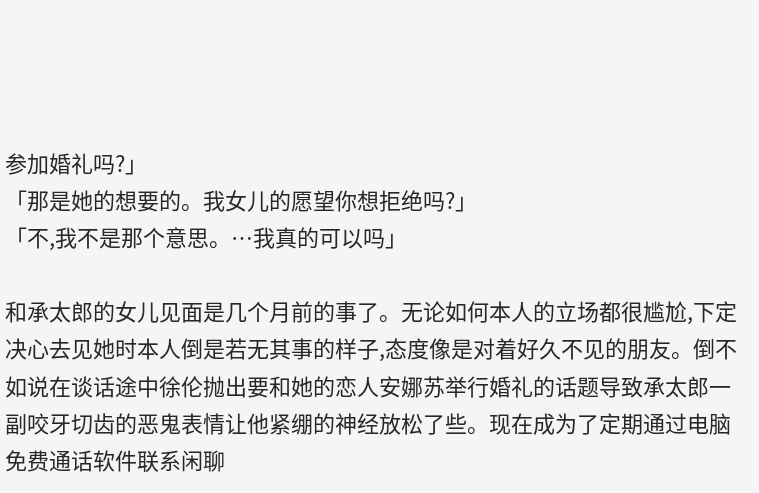参加婚礼吗?」
「那是她的想要的。我女儿的愿望你想拒绝吗?」
「不,我不是那个意思。…我真的可以吗」

和承太郎的女儿见面是几个月前的事了。无论如何本人的立场都很尴尬,下定决心去见她时本人倒是若无其事的样子,态度像是对着好久不见的朋友。倒不如说在谈话途中徐伦抛出要和她的恋人安娜苏举行婚礼的话题导致承太郎一副咬牙切齿的恶鬼表情让他紧绷的神经放松了些。现在成为了定期通过电脑免费通话软件联系闲聊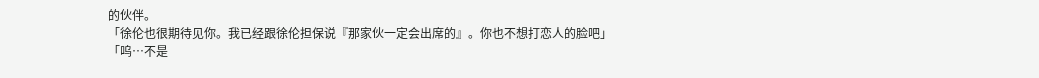的伙伴。
「徐伦也很期待见你。我已经跟徐伦担保说『那家伙一定会出席的』。你也不想打恋人的脸吧」
「呜…不是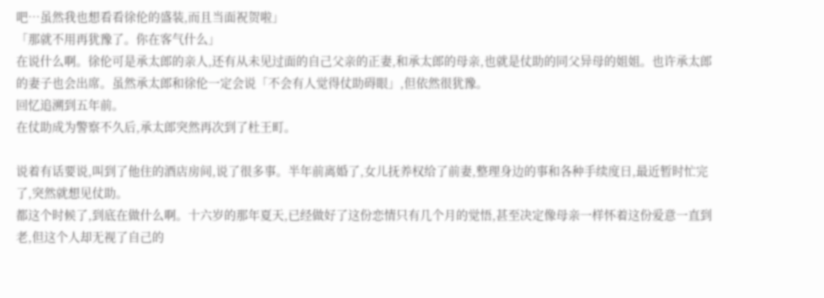吧…虽然我也想看看徐伦的盛装,而且当面祝贺啦」
「那就不用再犹豫了。你在客气什么」
在说什么啊。徐伦可是承太郎的亲人,还有从未见过面的自己父亲的正妻,和承太郎的母亲,也就是仗助的同父异母的姐姐。也许承太郎的妻子也会出席。虽然承太郎和徐伦一定会说「不会有人觉得仗助碍眼」,但依然很犹豫。
回忆追溯到五年前。
在仗助成为警察不久后,承太郎突然再次到了杜王町。

说着有话要说,叫到了他住的酒店房间,说了很多事。半年前离婚了,女儿抚养权给了前妻,整理身边的事和各种手续度日,最近暂时忙完了,突然就想见仗助。
都这个时候了,到底在做什么啊。十六岁的那年夏天,已经做好了这份恋情只有几个月的觉悟,甚至决定像母亲一样怀着这份爱意一直到老,但这个人却无视了自己的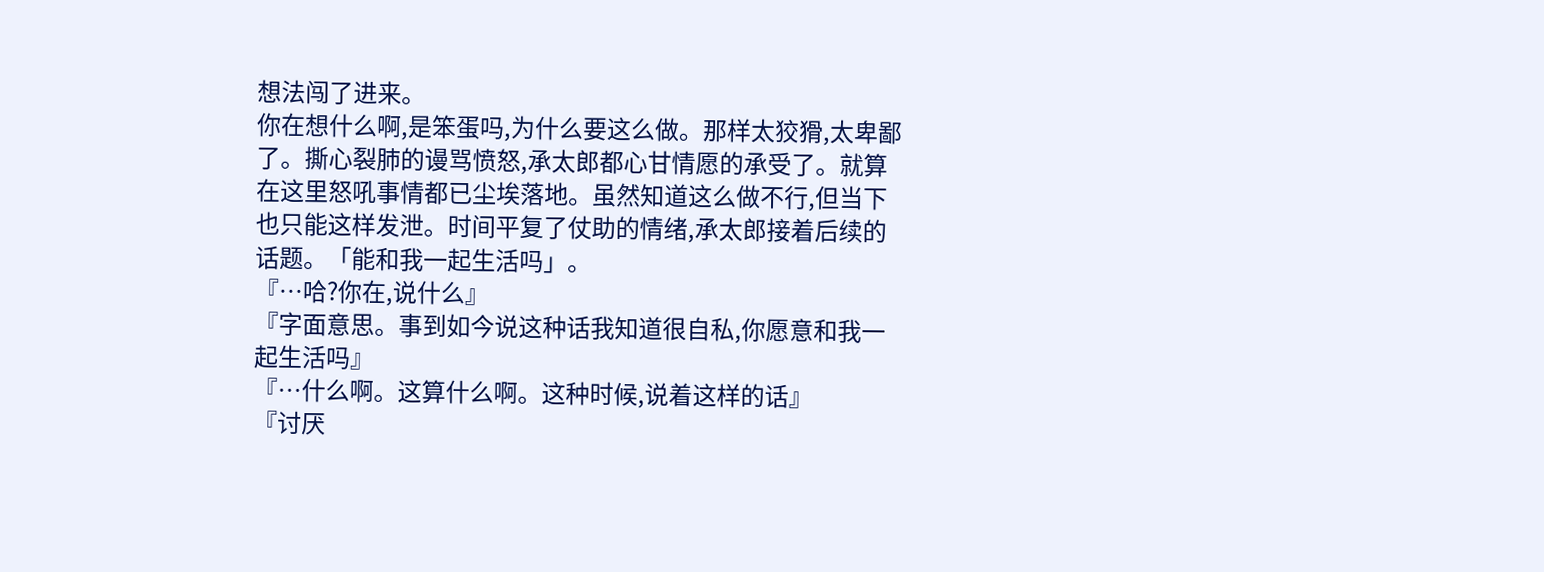想法闯了进来。
你在想什么啊,是笨蛋吗,为什么要这么做。那样太狡猾,太卑鄙了。撕心裂肺的谩骂愤怒,承太郎都心甘情愿的承受了。就算在这里怒吼事情都已尘埃落地。虽然知道这么做不行,但当下也只能这样发泄。时间平复了仗助的情绪,承太郎接着后续的话题。「能和我一起生活吗」。
『…哈?你在,说什么』
『字面意思。事到如今说这种话我知道很自私,你愿意和我一起生活吗』
『…什么啊。这算什么啊。这种时候,说着这样的话』
『讨厌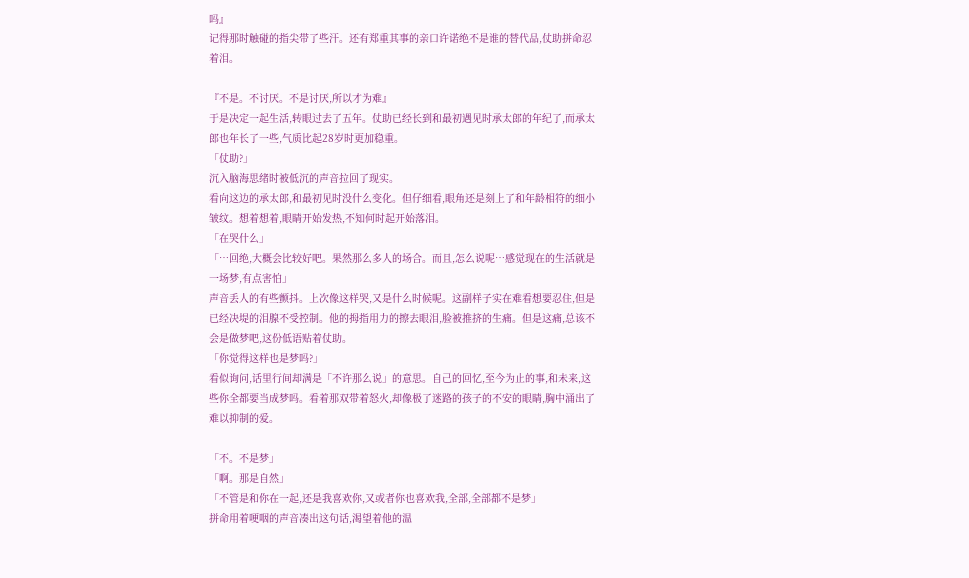吗』
记得那时触碰的指尖带了些汗。还有郑重其事的亲口许诺绝不是谁的替代品,仗助拼命忍着泪。

『不是。不讨厌。不是讨厌,所以才为难』
于是决定一起生活,转眼过去了五年。仗助已经长到和最初遇见时承太郎的年纪了,而承太郎也年长了一些,气质比起28岁时更加稳重。
「仗助?」
沉入脑海思绪时被低沉的声音拉回了现实。
看向这边的承太郎,和最初见时没什么变化。但仔细看,眼角还是刻上了和年龄相符的细小皱纹。想着想着,眼睛开始发热,不知何时起开始落泪。
「在哭什么」
「…回绝,大概会比较好吧。果然那么多人的场合。而且,怎么说呢…感觉现在的生活就是一场梦,有点害怕」
声音丢人的有些颤抖。上次像这样哭,又是什么时候呢。这副样子实在难看想要忍住,但是已经决堤的泪腺不受控制。他的拇指用力的擦去眼泪,脸被推挤的生痛。但是这痛,总该不会是做梦吧,这份低语贴着仗助。
「你觉得这样也是梦吗?」
看似询问,话里行间却满是「不许那么说」的意思。自己的回忆,至今为止的事,和未来,这些你全都要当成梦吗。看着那双带着怒火,却像极了迷路的孩子的不安的眼睛,胸中涌出了难以抑制的爱。

「不。不是梦」
「啊。那是自然」
「不管是和你在一起,还是我喜欢你,又或者你也喜欢我,全部,全部都不是梦」
拼命用着哽咽的声音凑出这句话,渴望着他的温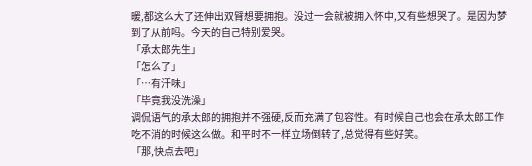暖,都这么大了还伸出双臂想要拥抱。没过一会就被拥入怀中,又有些想哭了。是因为梦到了从前吗。今天的自己特别爱哭。
「承太郎先生」
「怎么了」
「…有汗味」
「毕竟我没洗澡」
调侃语气的承太郎的拥抱并不强硬,反而充满了包容性。有时候自己也会在承太郎工作吃不消的时候这么做。和平时不一样立场倒转了,总觉得有些好笑。
「那,快点去吧」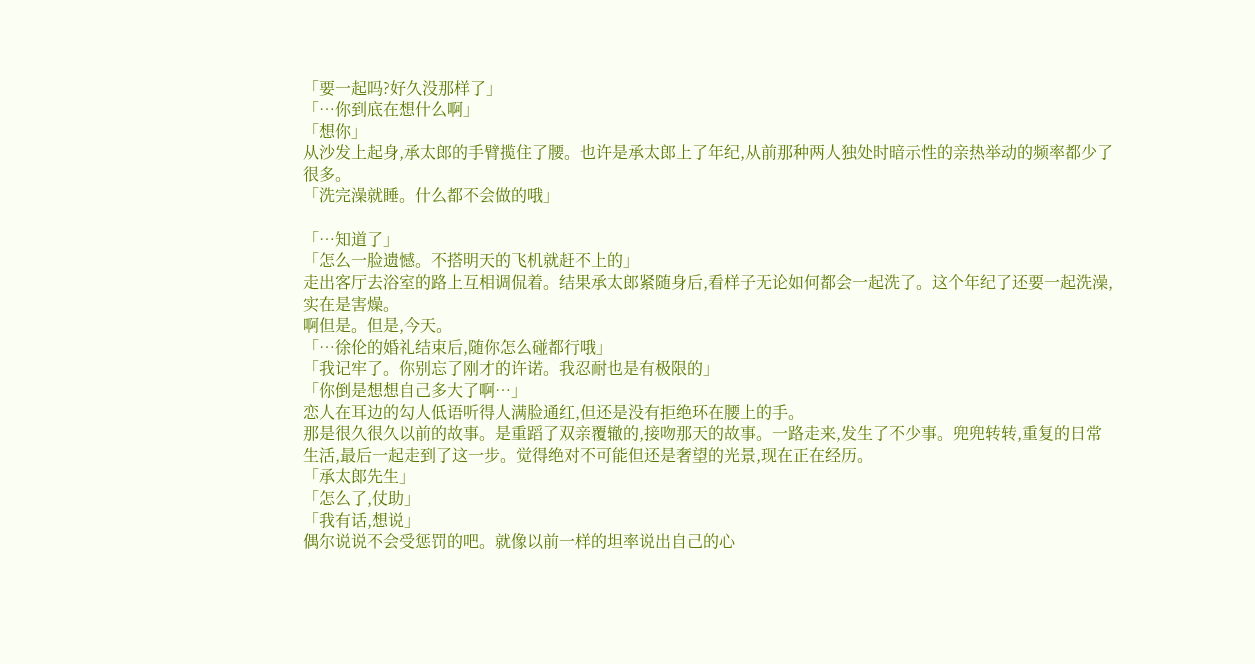「要一起吗?好久没那样了」
「…你到底在想什么啊」
「想你」
从沙发上起身,承太郎的手臂揽住了腰。也许是承太郎上了年纪,从前那种两人独处时暗示性的亲热举动的频率都少了很多。
「洗完澡就睡。什么都不会做的哦」

「…知道了」
「怎么一脸遗憾。不搭明天的飞机就赶不上的」
走出客厅去浴室的路上互相调侃着。结果承太郎紧随身后,看样子无论如何都会一起洗了。这个年纪了还要一起洗澡,实在是害燥。
啊但是。但是,今天。
「…徐伦的婚礼结束后,随你怎么碰都行哦」
「我记牢了。你别忘了刚才的许诺。我忍耐也是有极限的」
「你倒是想想自己多大了啊…」
恋人在耳边的勾人低语听得人满脸通红,但还是没有拒绝环在腰上的手。
那是很久很久以前的故事。是重蹈了双亲覆辙的,接吻那天的故事。一路走来,发生了不少事。兜兜转转,重复的日常生活,最后一起走到了这一步。觉得绝对不可能但还是奢望的光景,现在正在经历。
「承太郎先生」
「怎么了,仗助」
「我有话,想说」
偶尔说说不会受惩罚的吧。就像以前一样的坦率说出自己的心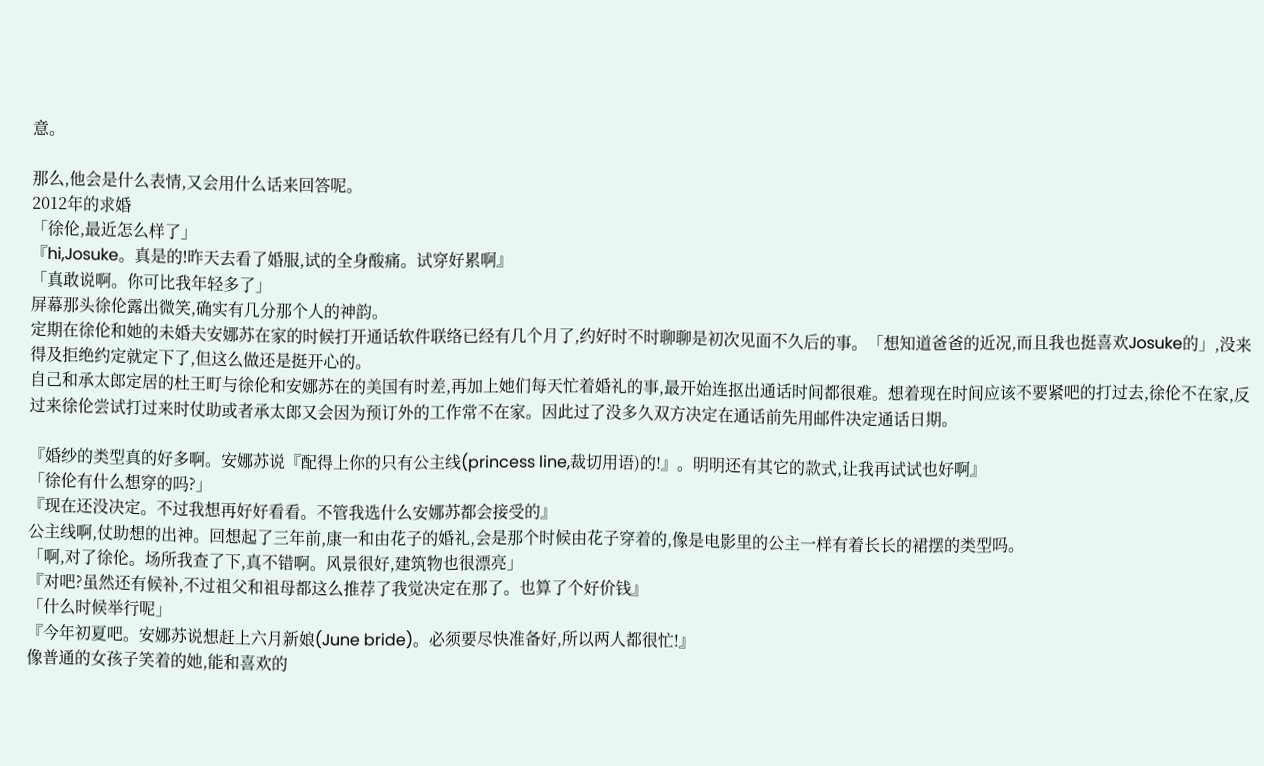意。

那么,他会是什么表情,又会用什么话来回答呢。
2012年的求婚
「徐伦,最近怎么样了」
『hi,Josuke。真是的!昨天去看了婚服,试的全身酸痛。试穿好累啊』
「真敢说啊。你可比我年轻多了」
屏幕那头徐伦露出微笑,确实有几分那个人的神韵。
定期在徐伦和她的未婚夫安娜苏在家的时候打开通话软件联络已经有几个月了,约好时不时聊聊是初次见面不久后的事。「想知道爸爸的近况,而且我也挺喜欢Josuke的」,没来得及拒绝约定就定下了,但这么做还是挺开心的。
自己和承太郎定居的杜王町与徐伦和安娜苏在的美国有时差,再加上她们每天忙着婚礼的事,最开始连抠出通话时间都很难。想着现在时间应该不要紧吧的打过去,徐伦不在家,反过来徐伦尝试打过来时仗助或者承太郎又会因为预订外的工作常不在家。因此过了没多久双方决定在通话前先用邮件决定通话日期。

『婚纱的类型真的好多啊。安娜苏说『配得上你的只有公主线(princess line,裁切用语)的!』。明明还有其它的款式,让我再试试也好啊』
「徐伦有什么想穿的吗?」
『现在还没决定。不过我想再好好看看。不管我选什么安娜苏都会接受的』
公主线啊,仗助想的出神。回想起了三年前,康一和由花子的婚礼,会是那个时候由花子穿着的,像是电影里的公主一样有着长长的裙摆的类型吗。
「啊,对了徐伦。场所我查了下,真不错啊。风景很好,建筑物也很漂亮」
『对吧?虽然还有候补,不过祖父和祖母都这么推荐了我觉决定在那了。也算了个好价钱』
「什么时候举行呢」
『今年初夏吧。安娜苏说想赶上六月新娘(June bride)。必须要尽快准备好,所以两人都很忙!』
像普通的女孩子笑着的她,能和喜欢的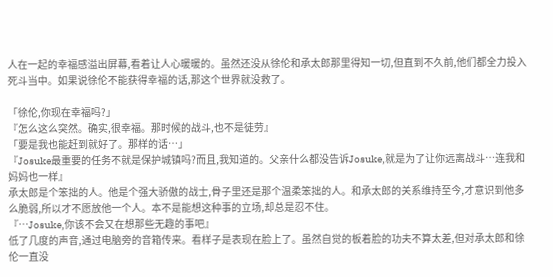人在一起的幸福感溢出屏幕,看着让人心暖暖的。虽然还没从徐伦和承太郎那里得知一切,但直到不久前,他们都全力投入死斗当中。如果说徐伦不能获得幸福的话,那这个世界就没救了。

「徐伦,你现在幸福吗?」
『怎么这么突然。确实,很幸福。那时候的战斗,也不是徒劳』
「要是我也能赶到就好了。那样的话…」
『Josuke最重要的任务不就是保护城镇吗?而且,我知道的。父亲什么都没告诉Josuke,就是为了让你远离战斗…连我和妈妈也一样』
承太郎是个笨拙的人。他是个强大骄傲的战士,骨子里还是那个温柔笨拙的人。和承太郎的关系维持至今,才意识到他多么脆弱,所以才不愿放他一个人。本不是能想这种事的立场,却总是忍不住。
『…Josuke,你该不会又在想那些无趣的事吧』
低了几度的声音,通过电脑旁的音箱传来。看样子是表现在脸上了。虽然自觉的板着脸的功夫不算太差,但对承太郎和徐伦一直没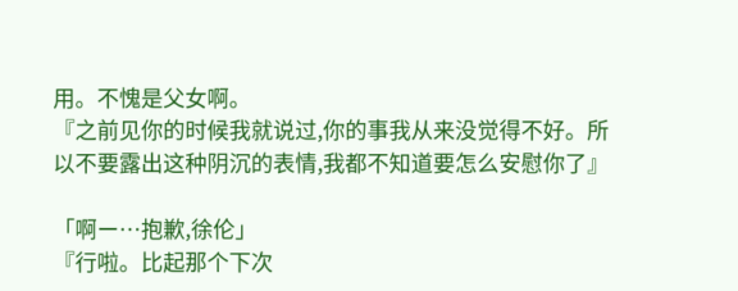用。不愧是父女啊。
『之前见你的时候我就说过,你的事我从来没觉得不好。所以不要露出这种阴沉的表情,我都不知道要怎么安慰你了』

「啊ー…抱歉,徐伦」
『行啦。比起那个下次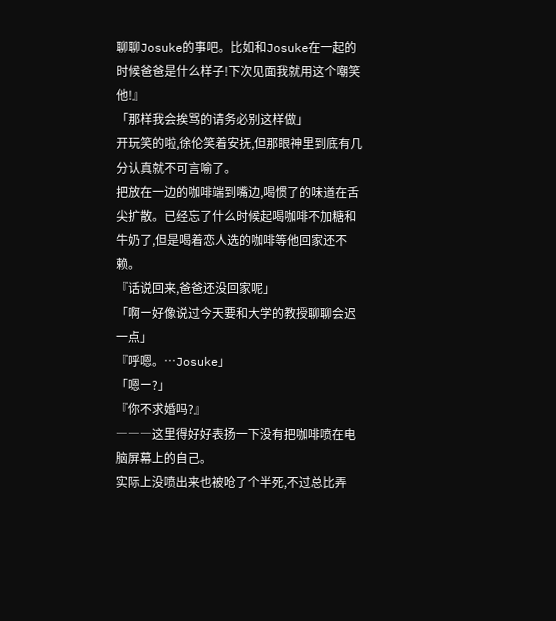聊聊Josuke的事吧。比如和Josuke在一起的时候爸爸是什么样子!下次见面我就用这个嘲笑他!』
「那样我会挨骂的请务必别这样做」
开玩笑的啦,徐伦笑着安抚,但那眼神里到底有几分认真就不可言喻了。
把放在一边的咖啡端到嘴边,喝惯了的味道在舌尖扩散。已经忘了什么时候起喝咖啡不加糖和牛奶了,但是喝着恋人选的咖啡等他回家还不赖。
『话说回来,爸爸还没回家呢」
「啊ー好像说过今天要和大学的教授聊聊会迟一点」
『呼嗯。…Josuke」
「嗯ー?」
『你不求婚吗?』
―――这里得好好表扬一下没有把咖啡喷在电脑屏幕上的自己。
实际上没喷出来也被呛了个半死,不过总比弄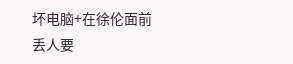坏电脑+在徐伦面前丢人要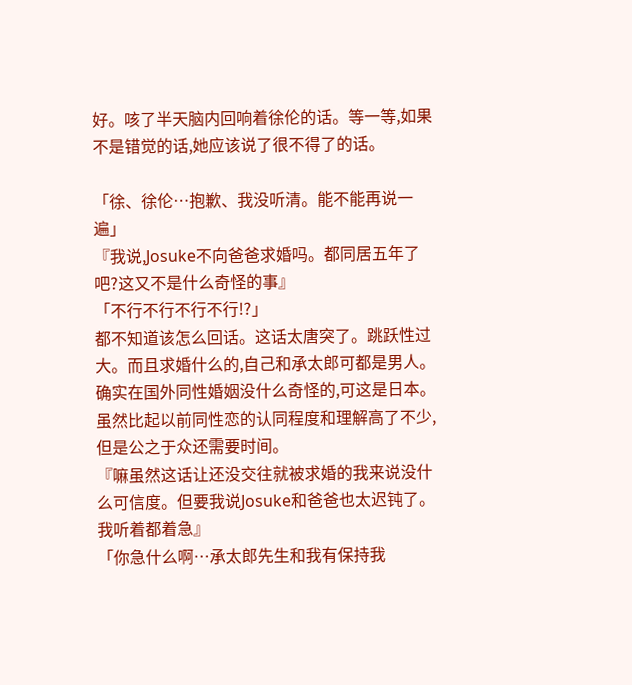好。咳了半天脑内回响着徐伦的话。等一等,如果不是错觉的话,她应该说了很不得了的话。

「徐、徐伦…抱歉、我没听清。能不能再说一遍」
『我说,Josuke不向爸爸求婚吗。都同居五年了吧?这又不是什么奇怪的事』
「不行不行不行不行!?」
都不知道该怎么回话。这话太唐突了。跳跃性过大。而且求婚什么的,自己和承太郎可都是男人。确实在国外同性婚姻没什么奇怪的,可这是日本。虽然比起以前同性恋的认同程度和理解高了不少,但是公之于众还需要时间。
『嘛虽然这话让还没交往就被求婚的我来说没什么可信度。但要我说Josuke和爸爸也太迟钝了。我听着都着急』
「你急什么啊…承太郎先生和我有保持我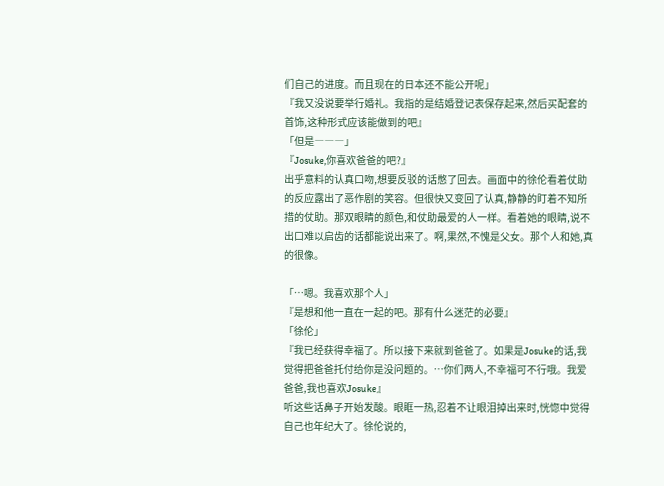们自己的进度。而且现在的日本还不能公开呢」
『我又没说要举行婚礼。我指的是结婚登记表保存起来,然后买配套的首饰,这种形式应该能做到的吧』
「但是―――」
『Josuke,你喜欢爸爸的吧?』
出乎意料的认真口吻,想要反驳的话憋了回去。画面中的徐伦看着仗助的反应露出了恶作剧的笑容。但很快又变回了认真,静静的盯着不知所措的仗助。那双眼睛的颜色,和仗助最爱的人一样。看着她的眼睛,说不出口难以启齿的话都能说出来了。啊,果然,不愧是父女。那个人和她,真的很像。

「…嗯。我喜欢那个人」
『是想和他一直在一起的吧。那有什么迷茫的必要』
「徐伦」
『我已经获得幸福了。所以接下来就到爸爸了。如果是Josuke的话,我觉得把爸爸托付给你是没问题的。…你们两人,不幸福可不行哦。我爱爸爸,我也喜欢Josuke』
听这些话鼻子开始发酸。眼眶一热,忍着不让眼泪掉出来时,恍惚中觉得自己也年纪大了。徐伦说的,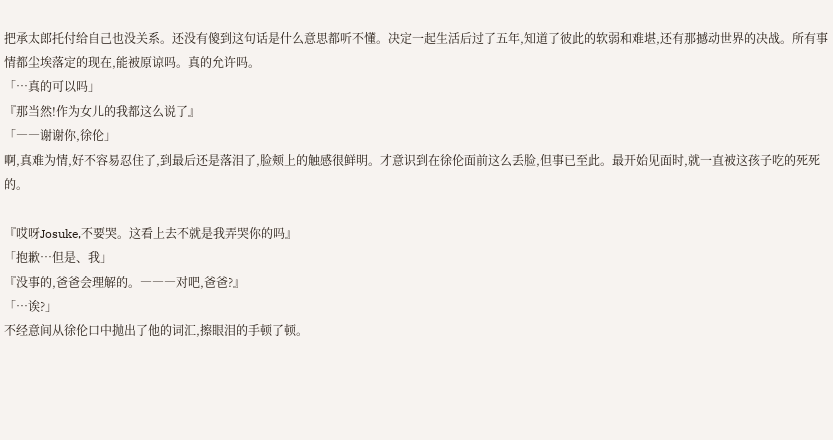把承太郎托付给自己也没关系。还没有傻到这句话是什么意思都听不懂。决定一起生活后过了五年,知道了彼此的软弱和难堪,还有那撼动世界的决战。所有事情都尘埃落定的现在,能被原谅吗。真的允许吗。
「…真的可以吗」
『那当然!作为女儿的我都这么说了』
「――谢谢你,徐伦」
啊,真难为情,好不容易忍住了,到最后还是落泪了,脸颊上的触感很鲜明。才意识到在徐伦面前这么丢脸,但事已至此。最开始见面时,就一直被这孩子吃的死死的。

『哎呀Josuke,不要哭。这看上去不就是我弄哭你的吗』
「抱歉…但是、我」
『没事的,爸爸会理解的。―――对吧,爸爸?』
「…诶?」
不经意间从徐伦口中抛出了他的词汇,擦眼泪的手顿了顿。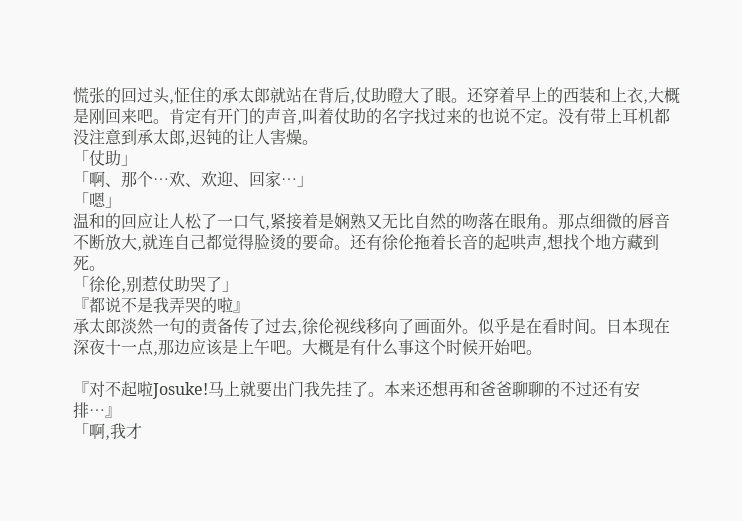慌张的回过头,怔住的承太郎就站在背后,仗助瞪大了眼。还穿着早上的西装和上衣,大概是刚回来吧。肯定有开门的声音,叫着仗助的名字找过来的也说不定。没有带上耳机都没注意到承太郎,迟钝的让人害燥。
「仗助」
「啊、那个…欢、欢迎、回家…」
「嗯」
温和的回应让人松了一口气,紧接着是娴熟又无比自然的吻落在眼角。那点细微的唇音不断放大,就连自己都觉得脸烫的要命。还有徐伦拖着长音的起哄声,想找个地方藏到死。
「徐伦,别惹仗助哭了」
『都说不是我弄哭的啦』
承太郎淡然一句的责备传了过去,徐伦视线移向了画面外。似乎是在看时间。日本现在深夜十一点,那边应该是上午吧。大概是有什么事这个时候开始吧。

『对不起啦Josuke!马上就要出门我先挂了。本来还想再和爸爸聊聊的不过还有安排…』
「啊,我才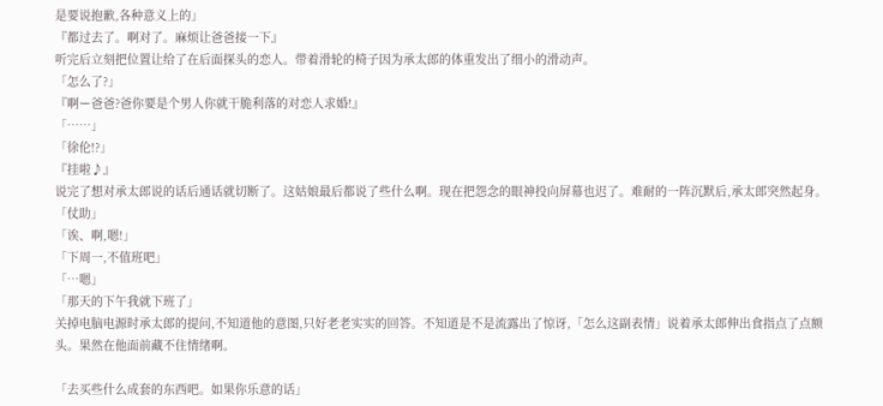是要说抱歉,各种意义上的」
『都过去了。啊对了。麻烦让爸爸接一下』
听完后立刻把位置让给了在后面探头的恋人。带着滑轮的椅子因为承太郎的体重发出了细小的滑动声。
「怎么了?」
『啊ー爸爸?爸你要是个男人你就干脆利落的对恋人求婚!』
「……」
「徐伦!?」
『挂啦♪』
说完了想对承太郎说的话后通话就切断了。这姑娘最后都说了些什么啊。现在把怨念的眼神投向屏幕也迟了。难耐的一阵沉默后,承太郎突然起身。
「仗助」
「诶、啊,嗯!」
「下周一,不值班吧」
「…嗯」
「那天的下午我就下班了」
关掉电脑电源时承太郎的提问,不知道他的意图,只好老老实实的回答。不知道是不是流露出了惊讶,「怎么这副表情」说着承太郎伸出食指点了点额头。果然在他面前藏不住情绪啊。

「去买些什么成套的东西吧。如果你乐意的话」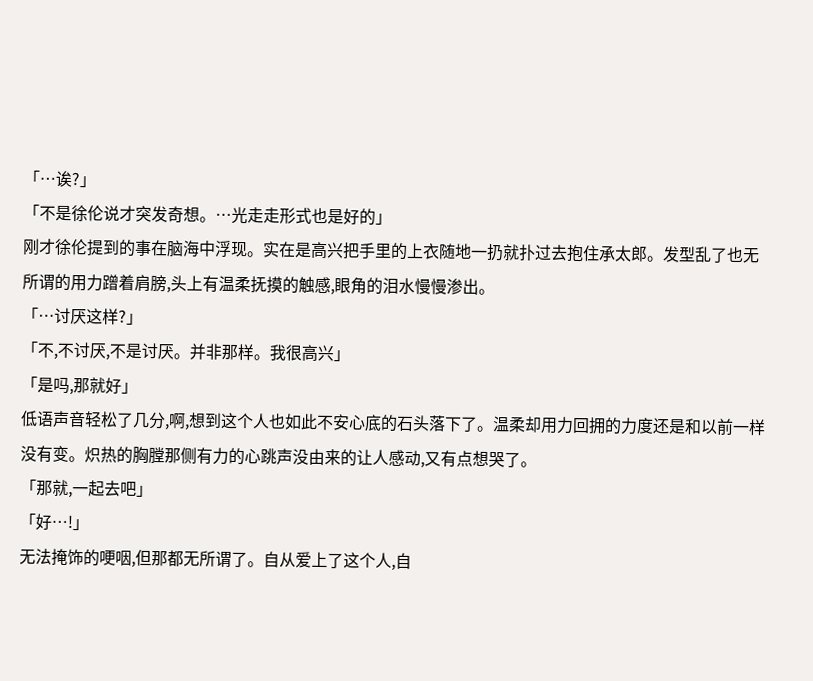「…诶?」
「不是徐伦说才突发奇想。…光走走形式也是好的」
刚才徐伦提到的事在脑海中浮现。实在是高兴把手里的上衣随地一扔就扑过去抱住承太郎。发型乱了也无所谓的用力蹭着肩膀,头上有温柔抚摸的触感,眼角的泪水慢慢渗出。
「…讨厌这样?」
「不,不讨厌,不是讨厌。并非那样。我很高兴」
「是吗,那就好」
低语声音轻松了几分,啊,想到这个人也如此不安心底的石头落下了。温柔却用力回拥的力度还是和以前一样没有变。炽热的胸膛那侧有力的心跳声没由来的让人感动,又有点想哭了。
「那就,一起去吧」
「好…!」
无法掩饰的哽咽,但那都无所谓了。自从爱上了这个人,自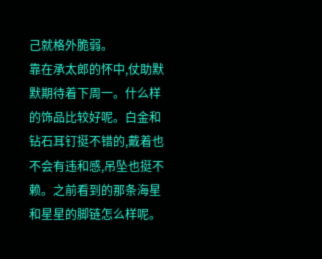己就格外脆弱。
靠在承太郎的怀中,仗助默默期待着下周一。什么样的饰品比较好呢。白金和钻石耳钉挺不错的,戴着也不会有违和感,吊坠也挺不赖。之前看到的那条海星和星星的脚链怎么样呢。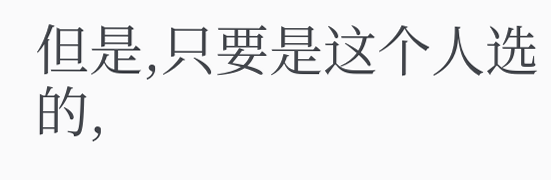但是,只要是这个人选的,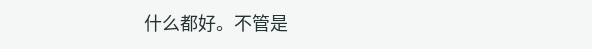什么都好。不管是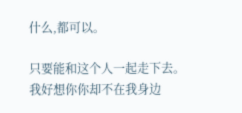什么,都可以。

只要能和这个人一起走下去。
我好想你你却不在我身边